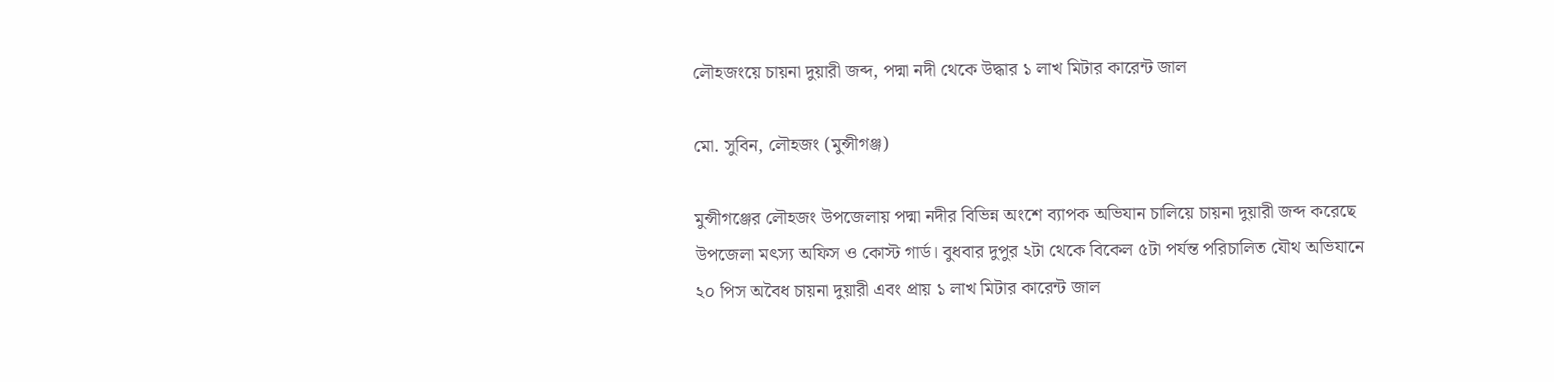লৌহজংয়ে চায়না দুয়ারী জব্দ, পদ্মা নদী থেকে উদ্ধার ১ লাখ মিটার কারেন্ট জাল

মো. সুবিন, লৌহজং (মুন্সীগঞ্জ)

মুন্সীগঞ্জের লৌহজং উপজেলায় পদ্মা নদীর বিভিন্ন অংশে ব্যাপক অভিযান চালিয়ে চায়না দুয়ারী জব্দ করেছে উপজেলা মৎস্য অফিস ও কোস্ট গার্ড। বুধবার দুপুর ২টা থেকে বিকেল ৫টা পর্যন্ত পরিচালিত যৌথ অভিযানে ২০ পিস অবৈধ চায়না দুয়ারী এবং প্রায় ১ লাখ মিটার কারেন্ট জাল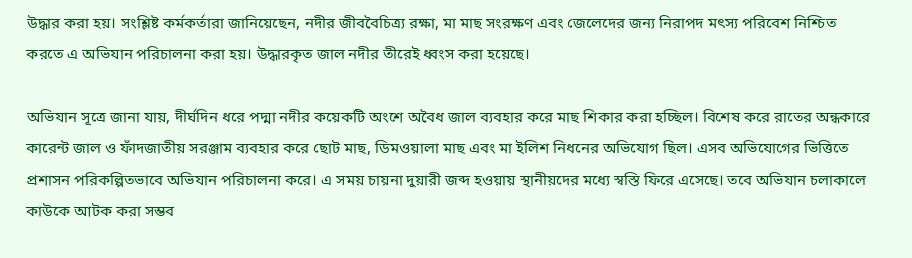উদ্ধার করা হয়। সংশ্লিষ্ট কর্মকর্তারা জানিয়েছেন, নদীর জীববৈচিত্র্য রক্ষা, মা মাছ সংরক্ষণ এবং জেলেদের জন্য নিরাপদ মৎস্য পরিবেশ নিশ্চিত করতে এ অভিযান পরিচালনা করা হয়। উদ্ধারকৃত জাল নদীর তীরেই ধ্বংস করা হয়েছে।

অভিযান সূত্রে জানা যায়, দীর্ঘদিন ধরে পদ্মা নদীর কয়েকটি অংশে অবৈধ জাল ব্যবহার করে মাছ শিকার করা হচ্ছিল। বিশেষ করে রাতের অন্ধকারে কারেন্ট জাল ও ফাঁদজাতীয় সরঞ্জাম ব্যবহার করে ছোট মাছ, ডিমওয়ালা মাছ এবং মা ইলিশ নিধনের অভিযোগ ছিল। এসব অভিযোগের ভিত্তিতে প্রশাসন পরিকল্পিতভাবে অভিযান পরিচালনা করে। এ সময় চায়না দুয়ারী জব্দ হওয়ায় স্থানীয়দের মধ্যে স্বস্তি ফিরে এসেছে। তবে অভিযান চলাকালে কাউকে আটক করা সম্ভব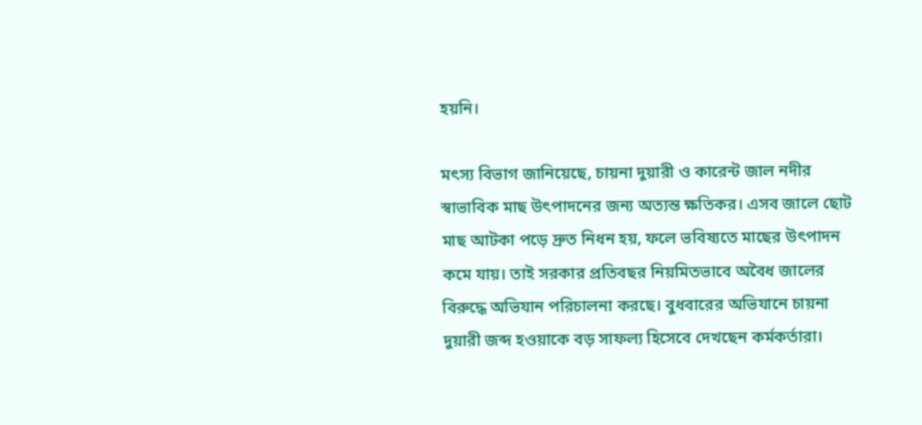হয়নি।

মৎস্য বিভাগ জানিয়েছে, চায়না দুয়ারী ও কারেন্ট জাল নদীর স্বাভাবিক মাছ উৎপাদনের জন্য অত্যন্ত ক্ষতিকর। এসব জালে ছোট মাছ আটকা পড়ে দ্রুত নিধন হয়, ফলে ভবিষ্যতে মাছের উৎপাদন কমে যায়। তাই সরকার প্রতিবছর নিয়মিতভাবে অবৈধ জালের বিরুদ্ধে অভিযান পরিচালনা করছে। বুধবারের অভিযানে চায়না দুয়ারী জব্দ হওয়াকে বড় সাফল্য হিসেবে দেখছেন কর্মকর্তারা।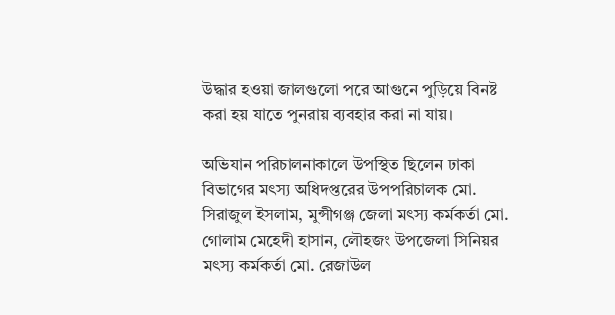উদ্ধার হওয়া জালগুলো পরে আগুনে পুড়িয়ে বিনষ্ট করা হয় যাতে পুনরায় ব্যবহার করা না যায়।

অভিযান পরিচালনাকালে উপস্থিত ছিলেন ঢাকা বিভাগের মৎস্য অধিদপ্তরের উপপরিচালক মো. সিরাজুল ইসলাম, মুন্সীগঞ্জ জেলা মৎস্য কর্মকর্তা মো. গোলাম মেহেদী হাসান, লৌহজং উপজেলা সিনিয়র মৎস্য কর্মকর্তা মো. রেজাউল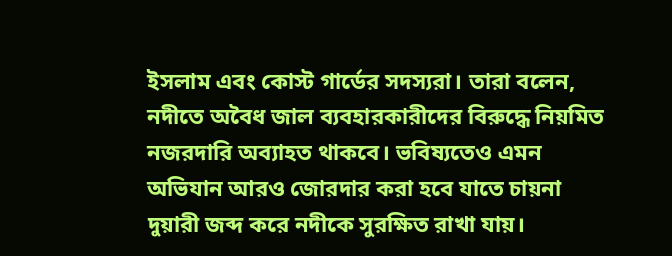ইসলাম এবং কোস্ট গার্ডের সদস্যরা। তারা বলেন, নদীতে অবৈধ জাল ব্যবহারকারীদের বিরুদ্ধে নিয়মিত নজরদারি অব্যাহত থাকবে। ভবিষ্যতেও এমন অভিযান আরও জোরদার করা হবে যাতে চায়না দুয়ারী জব্দ করে নদীকে সুরক্ষিত রাখা যায়।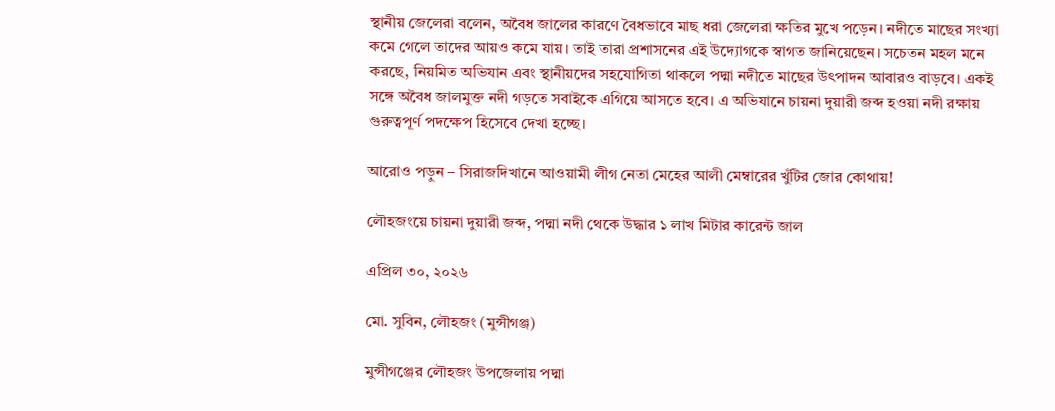স্থানীয় জেলেরা বলেন, অবৈধ জালের কারণে বৈধভাবে মাছ ধরা জেলেরা ক্ষতির মুখে পড়েন। নদীতে মাছের সংখ্যা কমে গেলে তাদের আয়ও কমে যায়। তাই তারা প্রশাসনের এই উদ্যোগকে স্বাগত জানিয়েছেন। সচেতন মহল মনে করছে, নিয়মিত অভিযান এবং স্থানীয়দের সহযোগিতা থাকলে পদ্মা নদীতে মাছের উৎপাদন আবারও বাড়বে। একই সঙ্গে অবৈধ জালমুক্ত নদী গড়তে সবাইকে এগিয়ে আসতে হবে। এ অভিযানে চায়না দুয়ারী জব্দ হওয়া নদী রক্ষায় গুরুত্বপূর্ণ পদক্ষেপ হিসেবে দেখা হচ্ছে।

আরোও পড়ুন – সিরাজদিখানে আওয়ামী লীগ নেতা মেহের আলী মেম্বারের খুঁটির জোর কোথায়!

লৌহজংয়ে চায়না দুয়ারী জব্দ, পদ্মা নদী থেকে উদ্ধার ১ লাখ মিটার কারেন্ট জাল

এপ্রিল ৩০, ২০২৬

মো. সুবিন, লৌহজং (মুন্সীগঞ্জ)

মুন্সীগঞ্জের লৌহজং উপজেলায় পদ্মা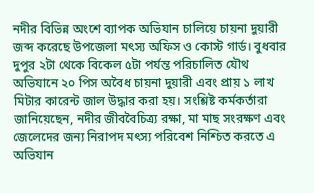নদীর বিভিন্ন অংশে ব্যাপক অভিযান চালিয়ে চায়না দুয়ারী জব্দ করেছে উপজেলা মৎস্য অফিস ও কোস্ট গার্ড। বুধবার দুপুর ২টা থেকে বিকেল ৫টা পর্যন্ত পরিচালিত যৌথ অভিযানে ২০ পিস অবৈধ চায়না দুয়ারী এবং প্রায় ১ লাখ মিটার কারেন্ট জাল উদ্ধার করা হয়। সংশ্লিষ্ট কর্মকর্তারা জানিয়েছেন, নদীর জীববৈচিত্র্য রক্ষা, মা মাছ সংরক্ষণ এবং জেলেদের জন্য নিরাপদ মৎস্য পরিবেশ নিশ্চিত করতে এ অভিযান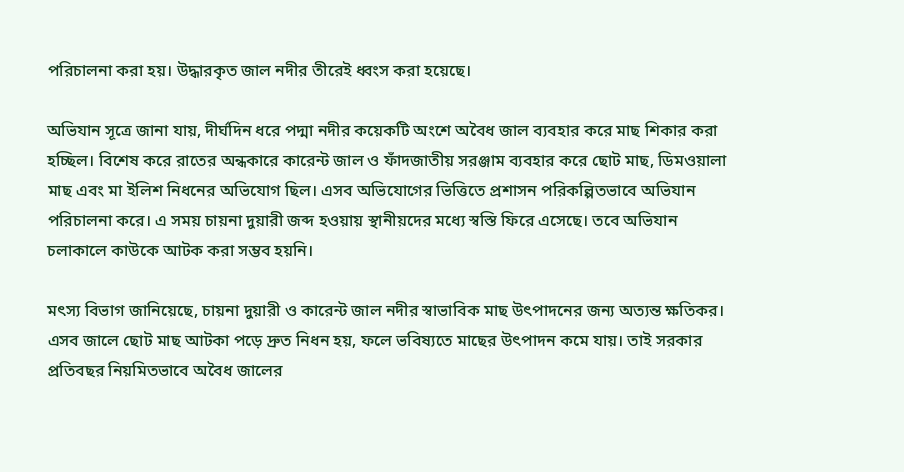পরিচালনা করা হয়। উদ্ধারকৃত জাল নদীর তীরেই ধ্বংস করা হয়েছে।

অভিযান সূত্রে জানা যায়, দীর্ঘদিন ধরে পদ্মা নদীর কয়েকটি অংশে অবৈধ জাল ব্যবহার করে মাছ শিকার করা হচ্ছিল। বিশেষ করে রাতের অন্ধকারে কারেন্ট জাল ও ফাঁদজাতীয় সরঞ্জাম ব্যবহার করে ছোট মাছ, ডিমওয়ালা মাছ এবং মা ইলিশ নিধনের অভিযোগ ছিল। এসব অভিযোগের ভিত্তিতে প্রশাসন পরিকল্পিতভাবে অভিযান পরিচালনা করে। এ সময় চায়না দুয়ারী জব্দ হওয়ায় স্থানীয়দের মধ্যে স্বস্তি ফিরে এসেছে। তবে অভিযান চলাকালে কাউকে আটক করা সম্ভব হয়নি।

মৎস্য বিভাগ জানিয়েছে, চায়না দুয়ারী ও কারেন্ট জাল নদীর স্বাভাবিক মাছ উৎপাদনের জন্য অত্যন্ত ক্ষতিকর। এসব জালে ছোট মাছ আটকা পড়ে দ্রুত নিধন হয়, ফলে ভবিষ্যতে মাছের উৎপাদন কমে যায়। তাই সরকার প্রতিবছর নিয়মিতভাবে অবৈধ জালের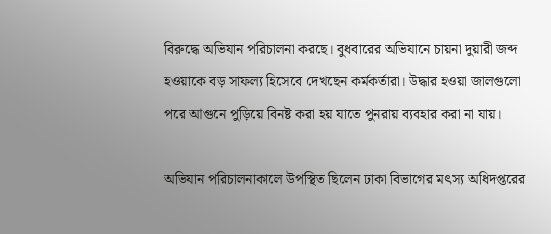বিরুদ্ধে অভিযান পরিচালনা করছে। বুধবারের অভিযানে চায়না দুয়ারী জব্দ হওয়াকে বড় সাফল্য হিসেবে দেখছেন কর্মকর্তারা। উদ্ধার হওয়া জালগুলো পরে আগুনে পুড়িয়ে বিনষ্ট করা হয় যাতে পুনরায় ব্যবহার করা না যায়।

অভিযান পরিচালনাকালে উপস্থিত ছিলেন ঢাকা বিভাগের মৎস্য অধিদপ্তরের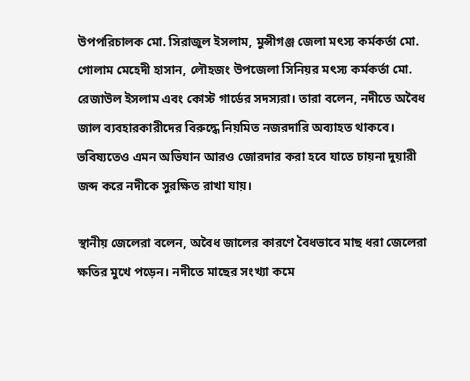উপপরিচালক মো. সিরাজুল ইসলাম, মুন্সীগঞ্জ জেলা মৎস্য কর্মকর্তা মো. গোলাম মেহেদী হাসান, লৌহজং উপজেলা সিনিয়র মৎস্য কর্মকর্তা মো. রেজাউল ইসলাম এবং কোস্ট গার্ডের সদস্যরা। তারা বলেন, নদীতে অবৈধ জাল ব্যবহারকারীদের বিরুদ্ধে নিয়মিত নজরদারি অব্যাহত থাকবে। ভবিষ্যতেও এমন অভিযান আরও জোরদার করা হবে যাতে চায়না দুয়ারী জব্দ করে নদীকে সুরক্ষিত রাখা যায়।

স্থানীয় জেলেরা বলেন, অবৈধ জালের কারণে বৈধভাবে মাছ ধরা জেলেরা ক্ষতির মুখে পড়েন। নদীতে মাছের সংখ্যা কমে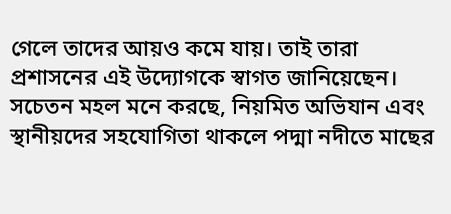গেলে তাদের আয়ও কমে যায়। তাই তারা প্রশাসনের এই উদ্যোগকে স্বাগত জানিয়েছেন। সচেতন মহল মনে করছে, নিয়মিত অভিযান এবং স্থানীয়দের সহযোগিতা থাকলে পদ্মা নদীতে মাছের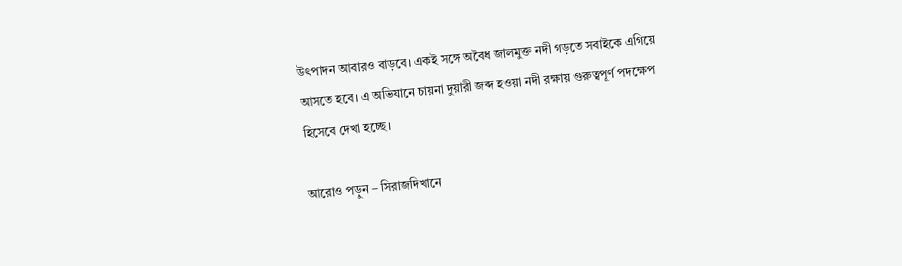উৎপাদন আবারও বাড়বে। একই সঙ্গে অবৈধ জালমুক্ত নদী গড়তে সবাইকে এগিয়ে আসতে হবে। এ অভিযানে চায়না দুয়ারী জব্দ হওয়া নদী রক্ষায় গুরুত্বপূর্ণ পদক্ষেপ হিসেবে দেখা হচ্ছে।

আরোও পড়ুন – সিরাজদিখানে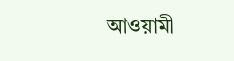আওয়ামী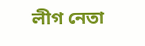লীগ নেতা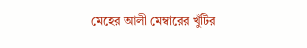মেহের আলী মেম্বারের খুঁটির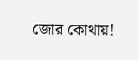জোর কোথায়!